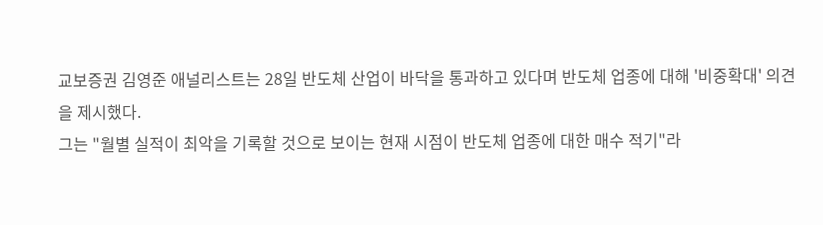교보증권 김영준 애널리스트는 28일 반도체 산업이 바닥을 통과하고 있다며 반도체 업종에 대해 '비중확대' 의견을 제시했다.
그는 "월별 실적이 최악을 기록할 것으로 보이는 현재 시점이 반도체 업종에 대한 매수 적기"라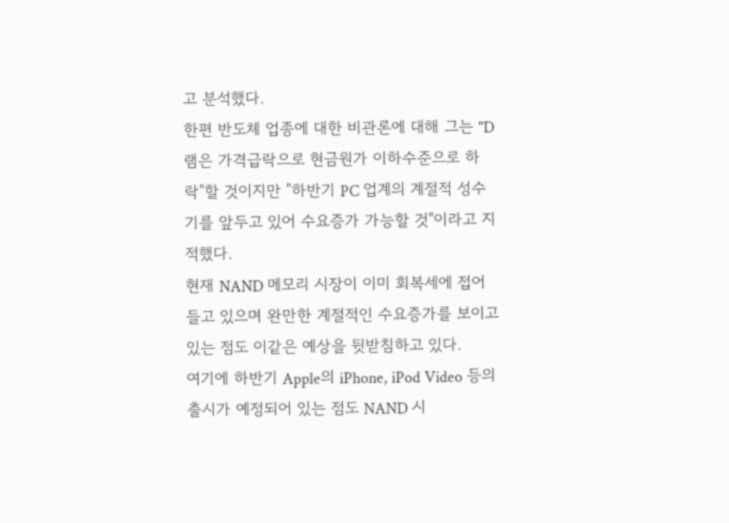고 분석했다.
한편 반도체 업종에 대한 비관론에 대해 그는 "D램은 가격급락으로 현금원가 이하수준으로 하락"할 것이지만 "하반기 PC 업계의 계절적 성수기를 앞두고 있어 수요증가 가능할 것"이라고 지적했다.
현재 NAND 메모리 시장이 이미 회복세에 접어들고 있으며 완만한 계절적인 수요증가를 보이고 있는 점도 이같은 예상을 뒷받침하고 있다.
여기에 하반기 Apple의 iPhone, iPod Video 등의 출시가 예정되어 있는 점도 NAND 시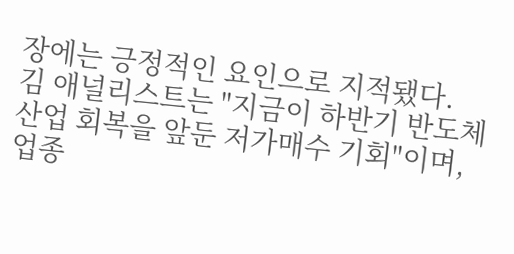장에는 긍정적인 요인으로 지적됐다.
김 애널리스트는 "지금이 하반기 반도체 산업 회복을 앞둔 저가매수 기회"이며, 업종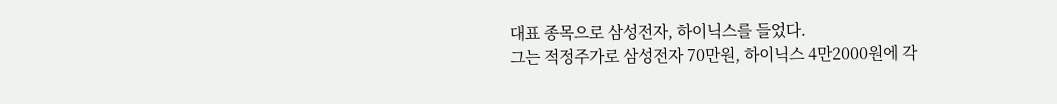대표 종목으로 삼성전자, 하이닉스를 들었다.
그는 적정주가로 삼성전자 70만원, 하이닉스 4만2000원에 각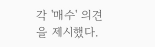각 '매수' 의견을 제시했다.